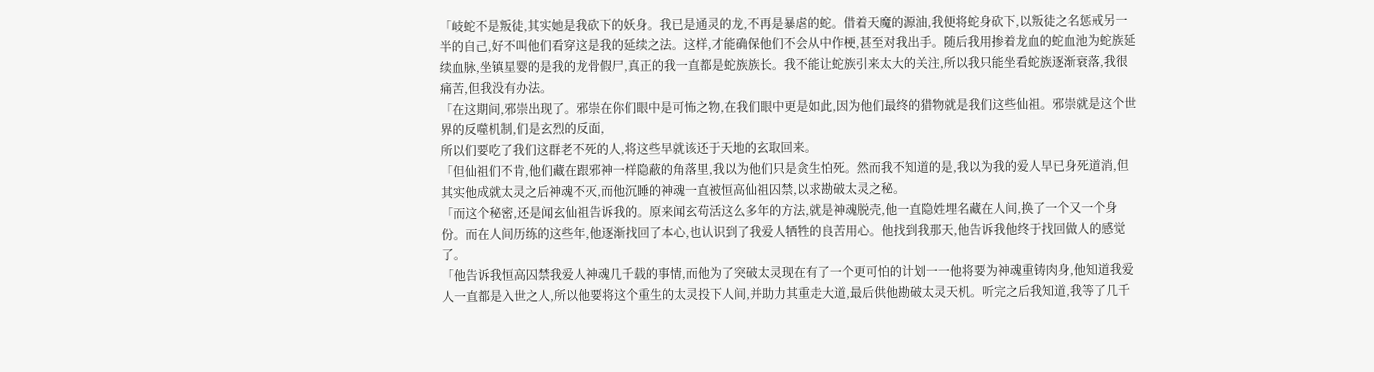「岐蛇不是叛徒,其实她是我砍下的妖身。我已是通灵的龙,不再是暴虐的蛇。借着天魔的源油,我便将蛇身砍下,以叛徒之名惩戒另一半的自己,好不叫他们看穿这是我的延续之法。这样,才能确保他们不会从中作梗,甚至对我出手。随后我用掺着龙血的蛇血池为蛇族延续血脉,坐镇星婴的是我的龙骨假尸,真正的我一直都是蛇族族长。我不能让蛇族引来太大的关注,所以我只能坐看蛇族逐渐衰落,我很痛苦,但我没有办法。
「在这期间,邪崇出现了。邪崇在你们眼中是可怖之物,在我们眼中更是如此,因为他们最终的猎物就是我们这些仙祖。邪崇就是这个世界的反噬机制,们是玄烈的反面,
所以们要吃了我们这群老不死的人,将这些早就该还于天地的玄取回来。
「但仙祖们不肯,他们藏在跟邪神一样隐蔽的角落里,我以为他们只是贪生怕死。然而我不知道的是,我以为我的爱人早已身死道消,但其实他成就太灵之后神魂不灭,而他沉睡的神魂一直被恒高仙祖囚禁,以求勘破太灵之秘。
「而这个秘密,还是闻玄仙祖告诉我的。原来闻玄苟活这么多年的方法,就是神魂脱壳,他一直隐姓埋名藏在人间,换了一个又一个身份。而在人间历练的这些年,他逐渐找回了本心,也认识到了我爱人牺牲的良苦用心。他找到我那天,他告诉我他终于找回做人的感觉了。
「他告诉我恒高囚禁我爱人神魂几千载的事情,而他为了突破太灵现在有了一个更可怕的计划一一他将要为神魂重铸肉身,他知道我爱人一直都是入世之人,所以他要将这个重生的太灵投下人间,并助力其重走大道,最后供他勘破太灵天机。听完之后我知道,我等了几千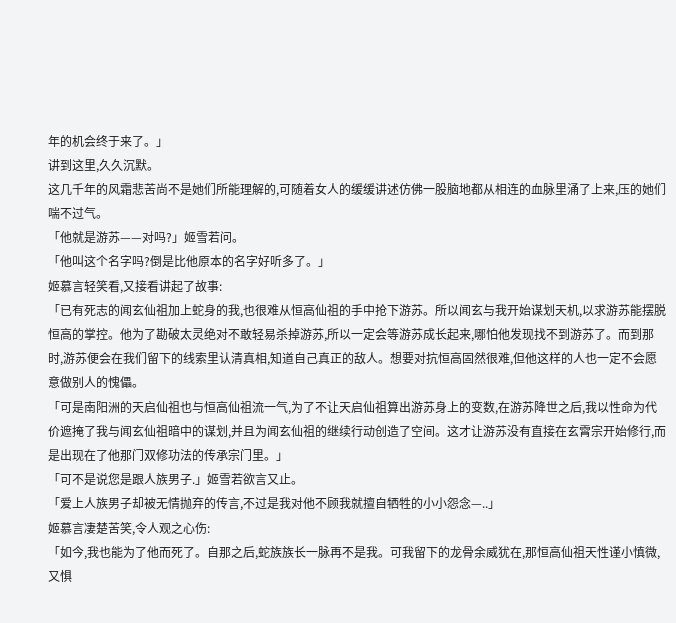年的机会终于来了。」
讲到这里,久久沉默。
这几千年的风霜悲苦尚不是她们所能理解的,可随着女人的缓缓讲述仿佛一股脑地都从相连的血脉里涌了上来,压的她们喘不过气。
「他就是游苏——对吗?」姬雪若问。
「他叫这个名字吗?倒是比他原本的名字好听多了。」
姬慕言轻笑看,又接看讲起了故事:
「已有死志的闻玄仙祖加上蛇身的我,也很难从恒高仙祖的手中抢下游苏。所以闻玄与我开始谋划天机,以求游苏能摆脱恒高的掌控。他为了勘破太灵绝对不敢轻易杀掉游苏,所以一定会等游苏成长起来,哪怕他发现找不到游苏了。而到那时,游苏便会在我们留下的线索里认清真相,知道自己真正的敌人。想要对抗恒高固然很难,但他这样的人也一定不会愿意做别人的愧儡。
「可是南阳洲的天启仙祖也与恒高仙祖流一气,为了不让天启仙祖算出游苏身上的变数,在游苏降世之后,我以性命为代价遮掩了我与闻玄仙祖暗中的谋划,并且为闻玄仙祖的继续行动创造了空间。这才让游苏没有直接在玄霄宗开始修行,而是出现在了他那门双修功法的传承宗门里。」
「可不是说您是跟人族男子.」姬雪若欲言又止。
「爱上人族男子却被无情抛弃的传言,不过是我对他不顾我就擅自牺牲的小小怨念—..」
姬慕言凄楚苦笑,令人观之心伤:
「如今,我也能为了他而死了。自那之后,蛇族族长一脉再不是我。可我留下的龙骨余威犹在,那恒高仙祖天性谨小慎微,又惧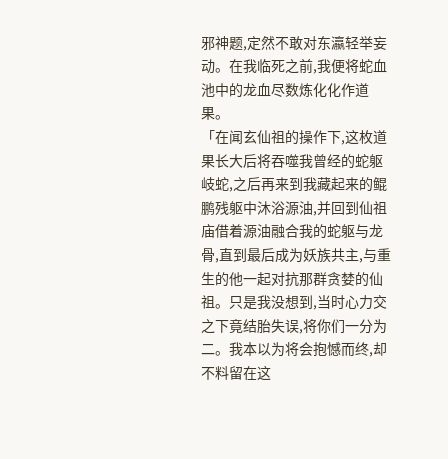邪神题,定然不敢对东瀛轻举妄动。在我临死之前,我便将蛇血池中的龙血尽数炼化化作道果。
「在闻玄仙祖的操作下,这枚道果长大后将吞噬我曾经的蛇躯岐蛇,之后再来到我藏起来的鲲鹏残躯中沐浴源油,并回到仙祖庙借着源油融合我的蛇躯与龙骨,直到最后成为妖族共主,与重生的他一起对抗那群贪婪的仙祖。只是我没想到,当时心力交之下竟结胎失误,将你们一分为二。我本以为将会抱憾而终,却不料留在这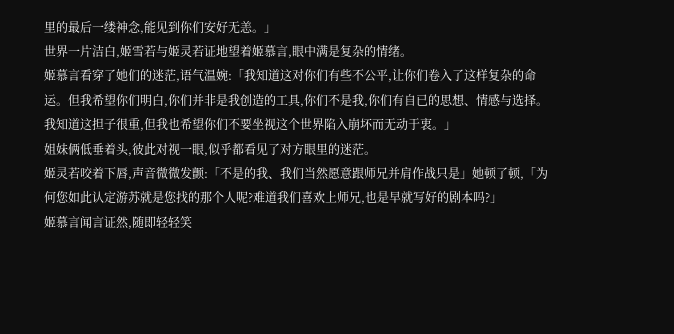里的最后一缕神念,能见到你们安好无恙。」
世界一片洁白,姬雪若与姬灵若证地望着姬慕言,眼中满是复杂的情绪。
姬慕言看穿了她们的迷茫,语气温婉:「我知道这对你们有些不公平,让你们卷入了这样复杂的命运。但我希望你们明白,你们并非是我创造的工具,你们不是我,你们有自已的思想、情感与选择。我知道这担子很重,但我也希望你们不要坐视这个世界陷入崩坏而无动于衷。」
姐妹俩低垂着头,彼此对视一眼,似乎都看见了对方眼里的迷茫。
姬灵若咬着下唇,声音微微发颤:「不是的我、我们当然愿意跟师兄并肩作战只是」她顿了顿,「为何您如此认定游苏就是您找的那个人呢?难道我们喜欢上师兄,也是早就写好的剧本吗?」
姬慕言闻言证然,随即轻轻笑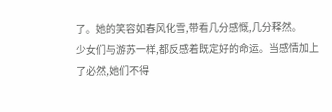了。她的笑容如春风化雪,带看几分感慨,几分释然。
少女们与游苏一样,都反感着既定好的命运。当感情加上了必然,她们不得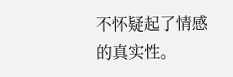不怀疑起了情感的真实性。